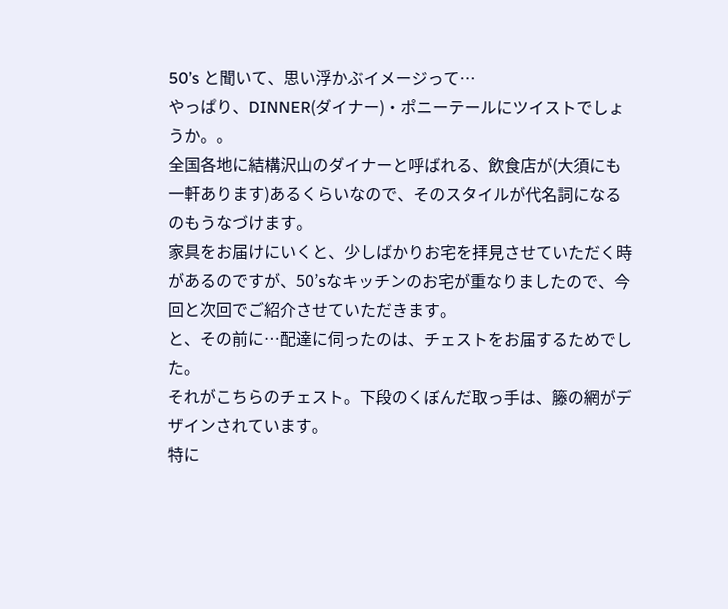50’s と聞いて、思い浮かぶイメージって…
やっぱり、DINNER(ダイナー)・ポニーテールにツイストでしょうか。。
全国各地に結構沢山のダイナーと呼ばれる、飲食店が(大須にも一軒あります)あるくらいなので、そのスタイルが代名詞になるのもうなづけます。
家具をお届けにいくと、少しばかりお宅を拝見させていただく時があるのですが、50’sなキッチンのお宅が重なりましたので、今回と次回でご紹介させていただきます。
と、その前に…配達に伺ったのは、チェストをお届するためでした。
それがこちらのチェスト。下段のくぼんだ取っ手は、籐の網がデザインされています。
特に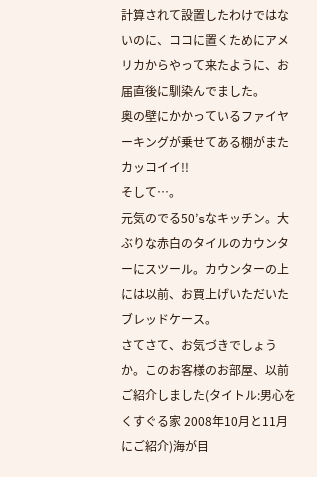計算されて設置したわけではないのに、ココに置くためにアメリカからやって来たように、お届直後に馴染んでました。
奥の壁にかかっているファイヤーキングが乗せてある棚がまたカッコイイ!!
そして…。
元気のでる50’sなキッチン。大ぶりな赤白のタイルのカウンターにスツール。カウンターの上には以前、お買上げいただいたブレッドケース。
さてさて、お気づきでしょうか。このお客様のお部屋、以前ご紹介しました(タイトル:男心をくすぐる家 2008年10月と11月にご紹介)海が目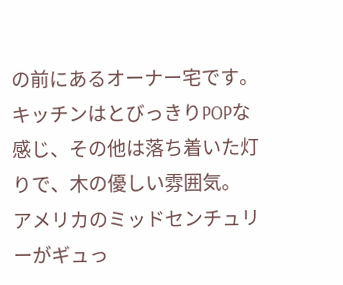の前にあるオーナー宅です。キッチンはとびっきりPOPな感じ、その他は落ち着いた灯りで、木の優しい雰囲気。
アメリカのミッドセンチュリーがギュっ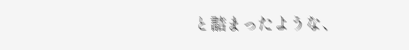と詰まったような、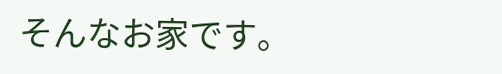そんなお家です。